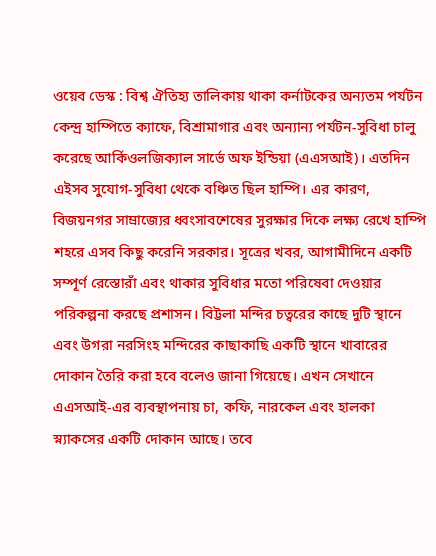ওয়েব ডেস্ক : বিশ্ব ঐতিহ্য তালিকায় থাকা কর্নাটকের অন্যতম পর্যটন কেন্দ্র হাম্পিতে ক্যাফে, বিশ্রামাগার এবং অন্যান্য পর্যটন-সুবিধা চালু করেছে আর্কিওলজিক্যাল সার্ভে অফ ইন্ডিয়া (এএসআই)। এতদিন এইসব সুযোগ-সুবিধা থেকে বঞ্চিত ছিল হাম্পি। এর কারণ, বিজয়নগর সাম্রাজ্যের ধ্বংসাবশেষের সুরক্ষার দিকে লক্ষ্য রেখে হাম্পি শহরে এসব কিছু করেনি সরকার। সূত্রের খবর, আগামীদিনে একটি সম্পূর্ণ রেস্তোরাঁ এবং থাকার সুবিধার মতো পরিষেবা দেওয়ার পরিকল্পনা করছে প্রশাসন। বিট্টলা মন্দির চত্বরের কাছে দুটি স্থানে এবং উগরা নরসিংহ মন্দিরের কাছাকাছি একটি স্থানে খাবারের দোকান তৈরি করা হবে বলেও জানা গিয়েছে। এখন সেখানে এএসআই-এর ব্যবস্থাপনায় চা, কফি, নারকেল এবং হালকা স্ন্যাকসের একটি দোকান আছে। তবে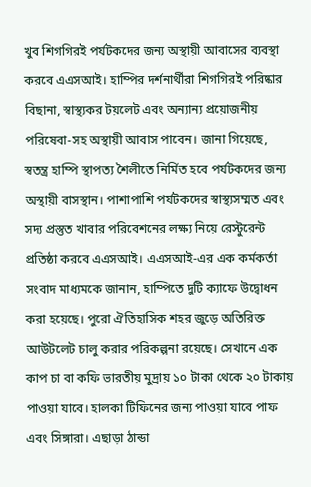খুব শিগগিরই পর্যটকদের জন্য অস্থায়ী আবাসের ব্যবস্থা করবে এএসআই। হাম্পির দর্শনার্থীরা শিগগিরই পরিষ্কার বিছানা, স্বাস্থ্যকর টয়লেট এবং অন্যান্য প্রয়োজনীয় পরিষেবা-সহ অস্থায়ী আবাস পাবেন। জানা গিয়েছে, স্বতন্ত্র হাম্পি স্থাপত্য শৈলীতে নির্মিত হবে পর্যটকদের জন্য অস্থায়ী বাসস্থান। পাশাপাশি পর্যটকদের স্বাস্থ্যসম্মত এবং সদ্য প্রস্তুত খাবার পরিবেশনের লক্ষ্য নিয়ে রেস্টুরেন্ট প্রতিষ্ঠা করবে এএসআই। এএসআই-এর এক কর্মকর্তা সংবাদ মাধ্যমকে জানান, হাম্পিতে দুটি ক্যাফে উদ্বোধন করা হয়েছে। পুরো ঐতিহাসিক শহর জুড়ে অতিরিক্ত আউটলেট চালু করার পরিকল্পনা রয়েছে। সেখানে এক কাপ চা বা কফি ভারতীয় মুদ্রায় ১০ টাকা থেকে ২০ টাকায় পাওয়া যাবে। হালকা টিফিনের জন্য পাওয়া যাবে পাফ এবং সিঙ্গারা। এছাড়া ঠান্ডা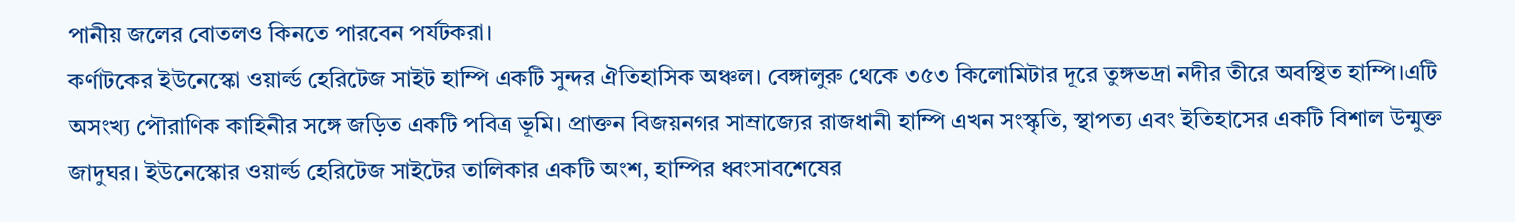পানীয় জলের বোতলও কিনতে পারবেন পর্যটকরা।
কর্ণাটকের ইউনেস্কো ওয়ার্ল্ড হেরিটেজ সাইট হাম্পি একটি সুন্দর ঐতিহাসিক অঞ্চল। বেঙ্গালুরু থেকে ৩৫৩ কিলোমিটার দূরে তুঙ্গভদ্রা নদীর তীরে অবস্থিত হাম্পি।এটি অসংখ্য পৌরাণিক কাহিনীর সঙ্গে জড়িত একটি পবিত্র ভূমি। প্রাক্তন বিজয়নগর সাম্রাজ্যের রাজধানী হাম্পি এখন সংস্কৃতি, স্থাপত্য এবং ইতিহাসের একটি বিশাল উন্মুক্ত জাদুঘর। ইউনেস্কোর ওয়ার্ল্ড হেরিটেজ সাইটের তালিকার একটি অংশ, হাম্পির ধ্বংসাবশেষের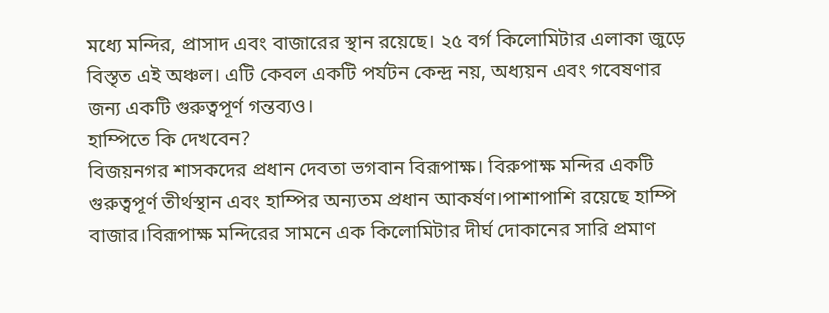মধ্যে মন্দির, প্রাসাদ এবং বাজারের স্থান রয়েছে। ২৫ বর্গ কিলোমিটার এলাকা জুড়ে বিস্তৃত এই অঞ্চল। এটি কেবল একটি পর্যটন কেন্দ্র নয়, অধ্যয়ন এবং গবেষণার জন্য একটি গুরুত্বপূর্ণ গন্তব্যও।
হাম্পিতে কি দেখবেন?
বিজয়নগর শাসকদের প্রধান দেবতা ভগবান বিরূপাক্ষ। বিরুপাক্ষ মন্দির একটি গুরুত্বপূর্ণ তীর্থস্থান এবং হাম্পির অন্যতম প্রধান আকর্ষণ।পাশাপাশি রয়েছে হাম্পি বাজার।বিরূপাক্ষ মন্দিরের সামনে এক কিলোমিটার দীর্ঘ দোকানের সারি প্রমাণ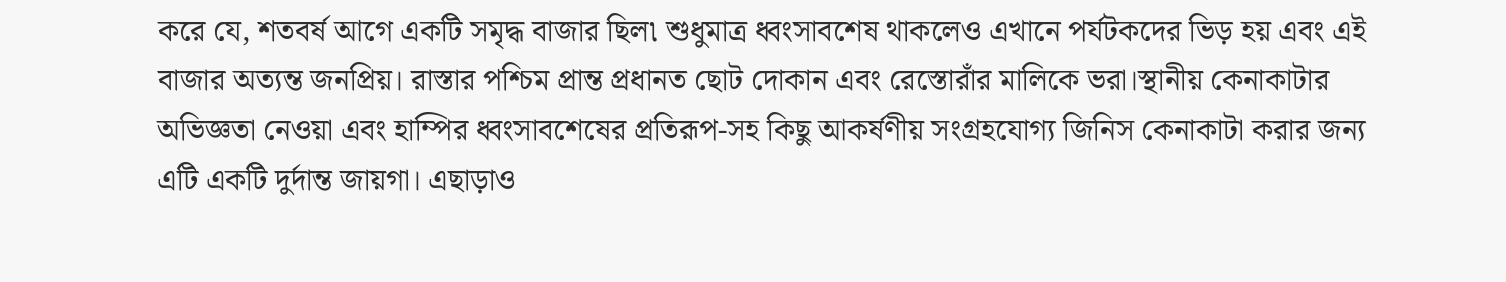করে যে, শতবর্ষ আগে একটি সমৃদ্ধ বাজার ছিল৷ শুধুমাত্র ধ্বংসাবশেষ থাকলেও এখানে পর্যটকদের ভিড় হয় এবং এই বাজার অত্যন্ত জনপ্রিয়। রাস্তার পশ্চিম প্রান্ত প্রধানত ছোট দোকান এবং রেস্তোরাঁর মালিকে ভরা।স্থানীয় কেনাকাটার অভিজ্ঞতা নেওয়া এবং হাম্পির ধ্বংসাবশেষের প্রতিরূপ-সহ কিছু আকর্ষণীয় সংগ্রহযোগ্য জিনিস কেনাকাটা করার জন্য এটি একটি দুর্দান্ত জায়গা। এছাড়াও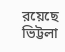রয়েছে ভিট্টলা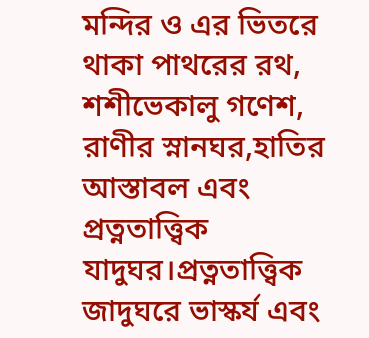মন্দির ও এর ভিতরে থাকা পাথরের রথ, শশীভেকালু গণেশ, রাণীর স্নানঘর,হাতির আস্তাবল এবং প্রত্নতাত্ত্বিক যাদুঘর।প্রত্নতাত্ত্বিক জাদুঘরে ভাস্কর্য এবং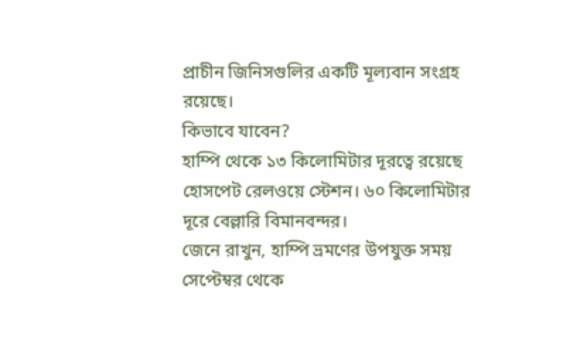প্রাচীন জিনিসগুলির একটি মূল্যবান সংগ্রহ রয়েছে।
কিভাবে যাবেন?
হাম্পি থেকে ১৩ কিলোমিটার দূরত্বে রয়েছে হোসপেট রেলওয়ে স্টেশন। ৬০ কিলোমিটার দূরে বেল্লারি বিমানবন্দর।
জেনে রাখুন, হাম্পি ভ্রমণের উপযুক্ত সময় সেপ্টেম্বর থেকে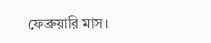ফেব্রুয়ারি মাস।